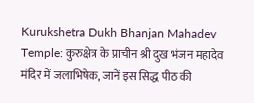Kurukshetra Dukh Bhanjan Mahadev Temple: कुरुक्षेत्र के प्राचीन श्री दुख भंजन महादेव मंदिर में जलाभिषेक, जानें इस सिद्ध पीठ की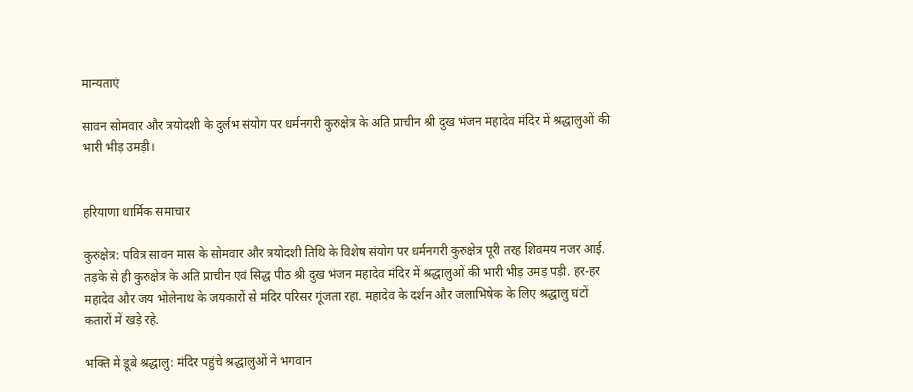मान्यताएं

सावन सोमवार और त्रयोदशी के दुर्लभ संयोग पर धर्मनगरी कुरुक्षेत्र के अति प्राचीन श्री दुख भंजन महादेव मंदिर में श्रद्धालुओं की भारी भीड़ उमड़ी।


हरियाणा धार्मिक समाचार

कुरुक्षेत्र: पवित्र सावन मास के सोमवार और त्रयोदशी तिथि के विशेष संयोग पर धर्मनगरी कुरुक्षेत्र पूरी तरह शिवमय नजर आई. तड़के से ही कुरुक्षेत्र के अति प्राचीन एवं सिद्ध पीठ श्री दुख भंजन महादेव मंदिर में श्रद्धालुओं की भारी भीड़ उमड़ पड़ी. हर-हर महादेव और जय भोलेनाथ के जयकारों से मंदिर परिसर गूंजता रहा. महादेव के दर्शन और जलाभिषेक के लिए श्रद्धालु घंटों कतारों में खड़े रहे.

भक्ति में डूबे श्रद्धालु: मंदिर पहुंचे श्रद्धालुओं ने भगवान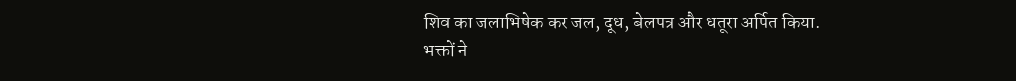शिव का जलाभिषेक कर जल, दूध, बेलपत्र और धतूरा अर्पित किया. भक्तों ने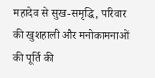महादेव से सुख-समृद्धि, परिवार की खुशहाली और मनोकामनाओं की पूर्ति की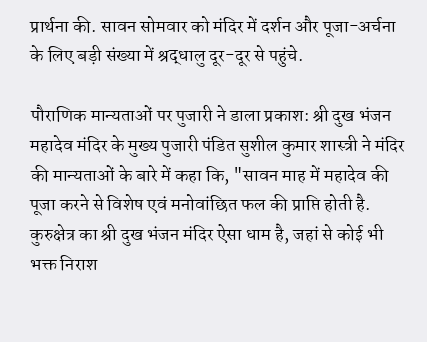प्रार्थना की. सावन सोमवार को मंदिर में दर्शन और पूजा-अर्चना के लिए बड़ी संख्या में श्रद्धालु दूर-दूर से पहुंचे.

पौराणिक मान्यताओं पर पुजारी ने डाला प्रकाश: श्री दुख भंजन महादेव मंदिर के मुख्य पुजारी पंडित सुशील कुमार शास्त्री ने मंदिर की मान्यताओं के बारे में कहा कि, "सावन माह में महादेव की पूजा करने से विशेष एवं मनोवांछित फल की प्राप्ति होती है. कुरुक्षेत्र का श्री दुख भंजन मंदिर ऐसा धाम है, जहां से कोई भी भक्त निराश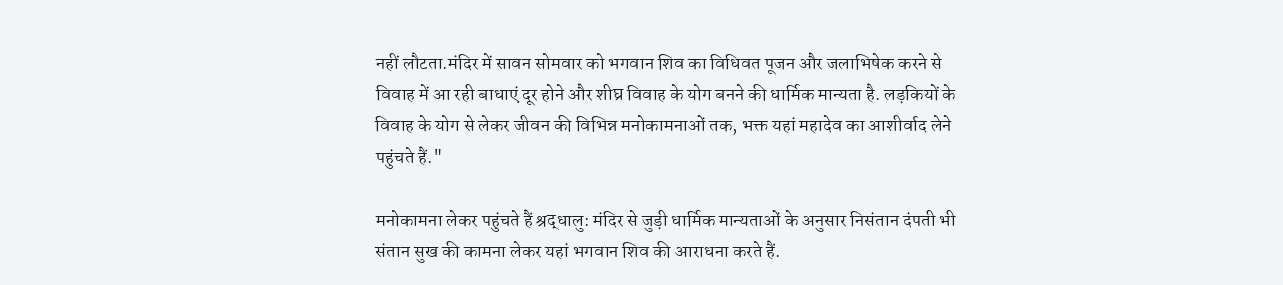नहीं लौटता.मंदिर में सावन सोमवार को भगवान शिव का विधिवत पूजन और जलाभिषेक करने से विवाह में आ रही बाधाएं दूर होने और शीघ्र विवाह के योग बनने की धार्मिक मान्यता है. लड़कियों के विवाह के योग से लेकर जीवन की विभिन्न मनोकामनाओं तक, भक्त यहां महादेव का आशीर्वाद लेने पहुंचते हैं."

मनोकामना लेकर पहुंचते हैं श्रद्धालु: मंदिर से जुड़ी धार्मिक मान्यताओं के अनुसार निसंतान दंपती भी संतान सुख की कामना लेकर यहां भगवान शिव की आराधना करते हैं.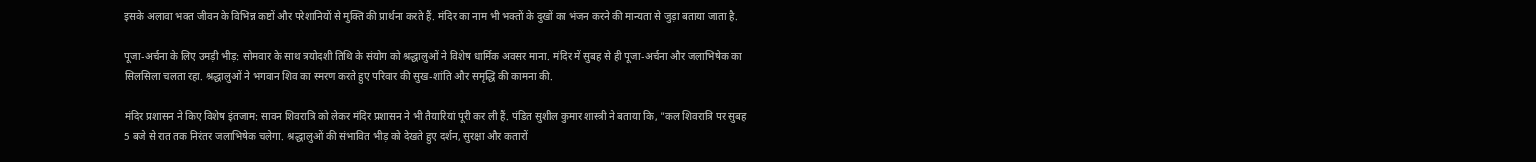इसके अलावा भक्त जीवन के विभिन्न कष्टों और परेशानियों से मुक्ति की प्रार्थना करते हैं. मंदिर का नाम भी भक्तों के दुखों का भंजन करने की मान्यता से जुड़ा बताया जाता है.

पूजा-अर्चना के लिए उमड़ी भीड़: सोमवार के साथ त्रयोदशी तिथि के संयोग को श्रद्धालुओं ने विशेष धार्मिक अवसर माना. मंदिर में सुबह से ही पूजा-अर्चना और जलाभिषेक का सिलसिला चलता रहा. श्रद्धालुओं ने भगवान शिव का स्मरण करते हुए परिवार की सुख-शांति और समृद्धि की कामना की.

मंदिर प्रशासन ने किए विशेष इंतजाम: सावन शिवरात्रि को लेकर मंदिर प्रशासन ने भी तैयारियां पूरी कर ली हैं. पंडित सुशील कुमार शास्त्री ने बताया कि, "कल शिवरात्रि पर सुबह 5 बजे से रात तक निरंतर जलाभिषेक चलेगा. श्रद्धालुओं की संभावित भीड़ को देखते हुए दर्शन, सुरक्षा और कतारों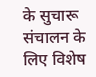के सुचारू संचालन के लिए विशेष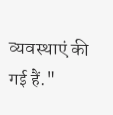व्यवस्थाएं की गई हैं."